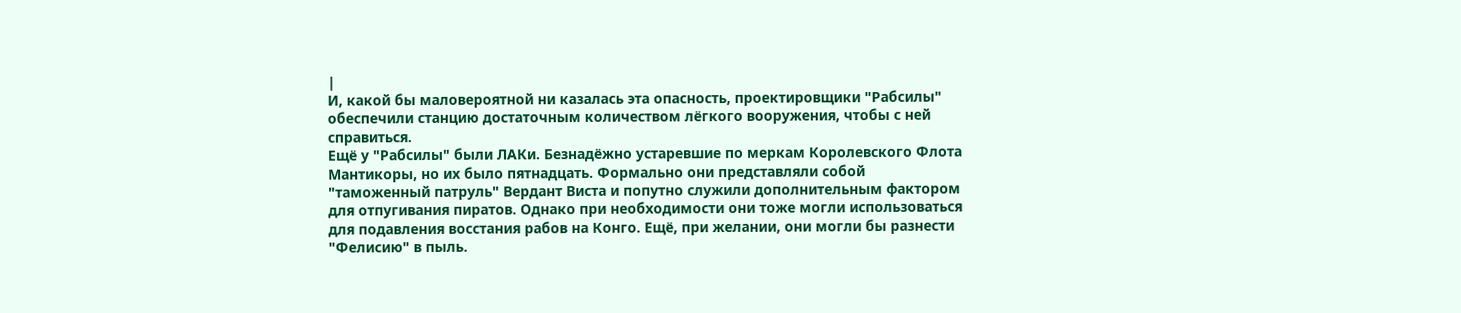|
И, какой бы маловероятной ни казалась эта опасность, проектировщики "Рабсилы" обеспечили станцию достаточным количеством лёгкого вооружения, чтобы с ней справиться.
Ещё у "Рабсилы" были ЛАКи. Безнадёжно устаревшие по меркам Королевского Флота Мантикоры, но их было пятнадцать. Формально они представляли собой "таможенный патруль" Вердант Виста и попутно служили дополнительным фактором для отпугивания пиратов. Однако при необходимости они тоже могли использоваться для подавления восстания рабов на Конго. Ещё, при желании, они могли бы разнести "Фелисию" в пыль.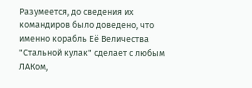Разумеется, до сведения их командиров было доведено, что именно корабль Её Величества "Стальной кулак" сделает с любым ЛАКом,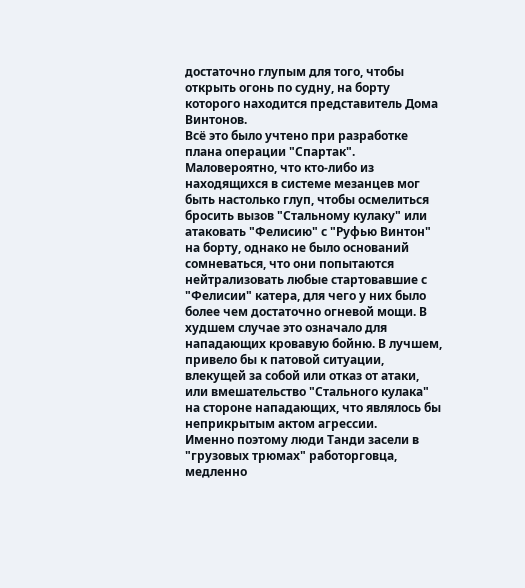достаточно глупым для того, чтобы открыть огонь по судну, на борту которого находится представитель Дома Винтонов.
Всё это было учтено при разработке плана операции "Спартак". Маловероятно, что кто-либо из находящихся в системе мезанцев мог быть настолько глуп, чтобы осмелиться бросить вызов "Стальному кулаку" или атаковать "Фелисию" с "Руфью Винтон" на борту, однако не было оснований сомневаться, что они попытаются нейтрализовать любые стартовавшие с "Фелисии" катера, для чего у них было более чем достаточно огневой мощи. В худшем случае это означало для нападающих кровавую бойню. В лучшем, привело бы к патовой ситуации, влекущей за собой или отказ от атаки, или вмешательство "Стального кулака" на стороне нападающих, что являлось бы неприкрытым актом агрессии.
Именно поэтому люди Танди засели в "грузовых трюмах" работорговца, медленно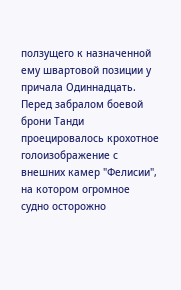ползущего к назначенной ему швартовой позиции у причала Одиннадцать. Перед забралом боевой брони Танди проецировалось крохотное голоизображение с внешних камер "Фелисии", на котором огромное судно осторожно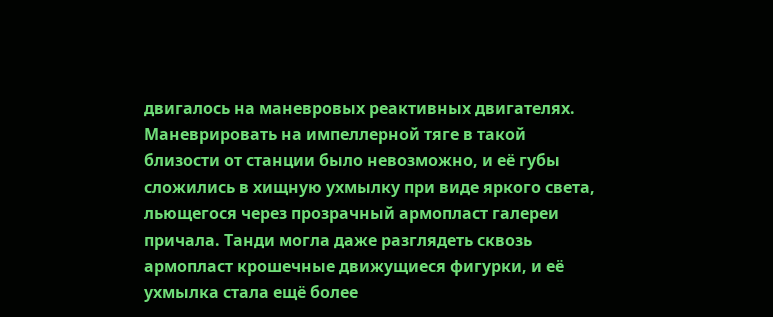двигалось на маневровых реактивных двигателях. Маневрировать на импеллерной тяге в такой близости от станции было невозможно, и её губы сложились в хищную ухмылку при виде яркого света, льющегося через прозрачный армопласт галереи причала. Танди могла даже разглядеть сквозь армопласт крошечные движущиеся фигурки, и её ухмылка стала ещё более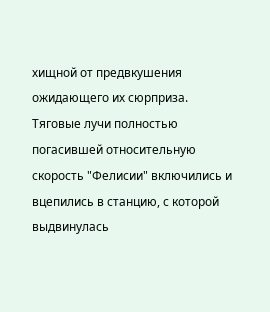хищной от предвкушения ожидающего их сюрприза.
Тяговые лучи полностью погасившей относительную скорость "Фелисии" включились и вцепились в станцию, с которой выдвинулась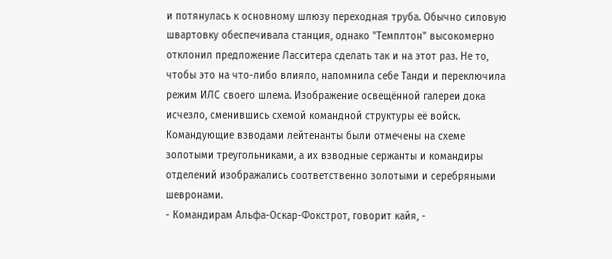и потянулась к основному шлюзу переходная труба. Обычно силовую швартовку обеспечивала станция, однако "Темплтон" высокомерно отклонил предложение Ласситера сделать так и на этот раз. Не то, чтобы это на что-либо влияло, напомнила себе Танди и переключила режим ИЛС своего шлема. Изображение освещённой галереи дока исчезло, сменившись схемой командной структуры её войск. Командующие взводами лейтенанты были отмечены на схеме золотыми треугольниками, а их взводные сержанты и командиры отделений изображались соответственно золотыми и серебряными шевронами.
- Командирам Альфа-Оскар-Фокстрот, говорит кайя, -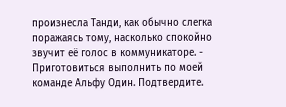произнесла Танди, как обычно слегка поражаясь тому, насколько спокойно звучит её голос в коммуникаторе. - Приготовиться выполнить по моей команде Альфу Один. Подтвердите.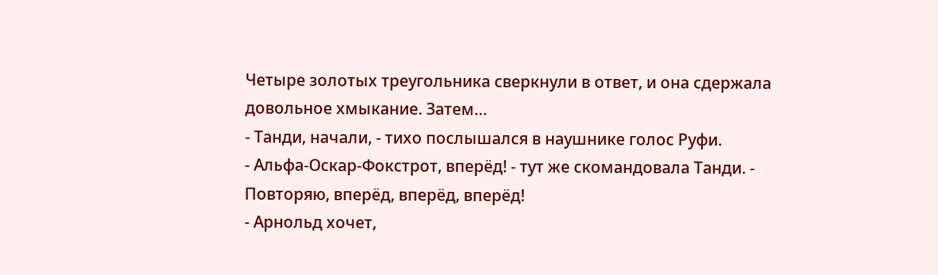Четыре золотых треугольника сверкнули в ответ, и она сдержала довольное хмыкание. Затем…
- Танди, начали, - тихо послышался в наушнике голос Руфи.
- Альфа-Оскар-Фокстрот, вперёд! - тут же скомандовала Танди. - Повторяю, вперёд, вперёд, вперёд!
- Арнольд хочет,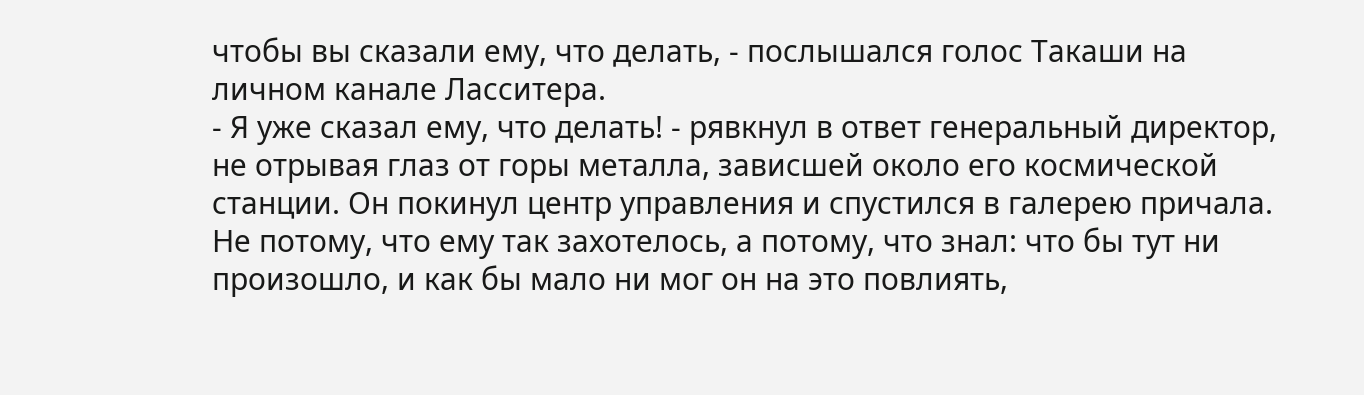чтобы вы сказали ему, что делать, - послышался голос Такаши на личном канале Ласситера.
- Я уже сказал ему, что делать! - рявкнул в ответ генеральный директор, не отрывая глаз от горы металла, зависшей около его космической станции. Он покинул центр управления и спустился в галерею причала. Не потому, что ему так захотелось, а потому, что знал: что бы тут ни произошло, и как бы мало ни мог он на это повлиять,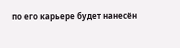по его карьере будет нанесён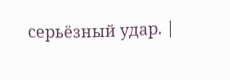серьёзный удар. |